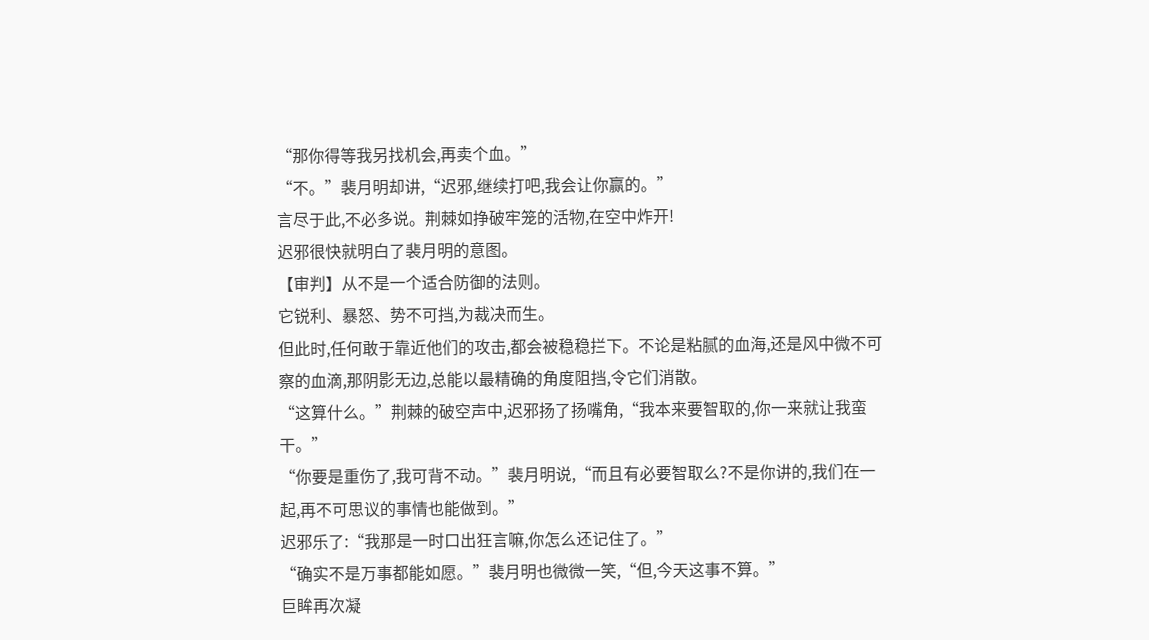“那你得等我另找机会,再卖个血。”
“不。”裴月明却讲,“迟邪,继续打吧,我会让你赢的。”
言尽于此,不必多说。荆棘如挣破牢笼的活物,在空中炸开!
迟邪很快就明白了裴月明的意图。
【审判】从不是一个适合防御的法则。
它锐利、暴怒、势不可挡,为裁决而生。
但此时,任何敢于靠近他们的攻击,都会被稳稳拦下。不论是粘腻的血海,还是风中微不可察的血滴,那阴影无边,总能以最精确的角度阻挡,令它们消散。
“这算什么。”荆棘的破空声中,迟邪扬了扬嘴角,“我本来要智取的,你一来就让我蛮干。”
“你要是重伤了,我可背不动。”裴月明说,“而且有必要智取么?不是你讲的,我们在一起,再不可思议的事情也能做到。”
迟邪乐了:“我那是一时口出狂言嘛,你怎么还记住了。”
“确实不是万事都能如愿。”裴月明也微微一笑,“但,今天这事不算。”
巨眸再次凝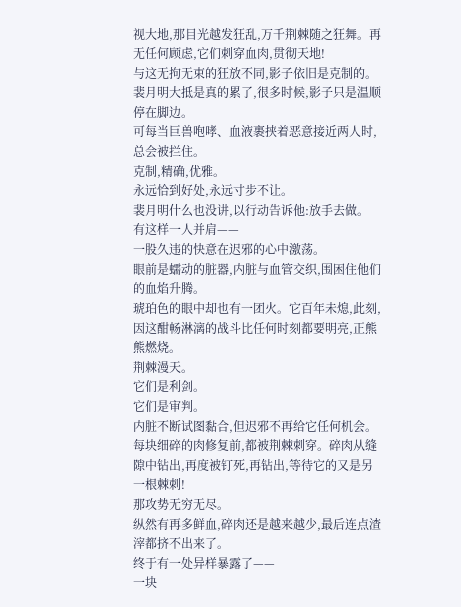视大地,那目光越发狂乱,万千荆棘随之狂舞。再无任何顾虑,它们刺穿血肉,贯彻天地!
与这无拘无束的狂放不同,影子依旧是克制的。
裴月明大抵是真的累了,很多时候,影子只是温顺停在脚边。
可每当巨兽咆哮、血液裹挟着恶意接近两人时,总会被拦住。
克制,精确,优雅。
永远恰到好处,永远寸步不让。
裴月明什么也没讲,以行动告诉他:放手去做。
有这样一人并肩——
一股久违的快意在迟邪的心中激荡。
眼前是蠕动的脏器,内脏与血管交织,围困住他们的血焰升腾。
琥珀色的眼中却也有一团火。它百年未熄,此刻,因这酣畅淋漓的战斗比任何时刻都要明亮,正熊熊燃烧。
荆棘漫天。
它们是利剑。
它们是审判。
内脏不断试图黏合,但迟邪不再给它任何机会。
每块细碎的肉修复前,都被荆棘刺穿。碎肉从缝隙中钻出,再度被钉死,再钻出,等待它的又是另一根棘刺!
那攻势无穷无尽。
纵然有再多鲜血,碎肉还是越来越少,最后连点渣滓都挤不出来了。
终于有一处异样暴露了——
一块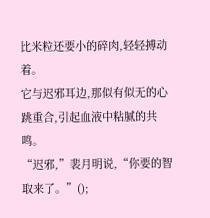比米粒还要小的碎肉,轻轻搏动着。
它与迟邪耳边,那似有似无的心跳重合,引起血液中粘腻的共鸣。
“迟邪,”裴月明说,“你要的智取来了。”();